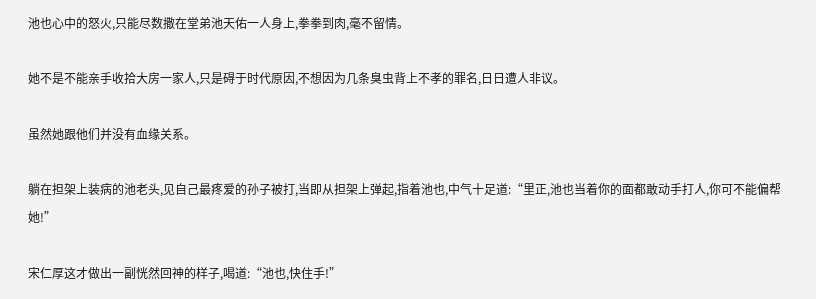池也心中的怒火,只能尽数撒在堂弟池天佑一人身上,拳拳到肉,毫不留情。

她不是不能亲手收拾大房一家人,只是碍于时代原因,不想因为几条臭虫背上不孝的罪名,日日遭人非议。

虽然她跟他们并没有血缘关系。

躺在担架上装病的池老头,见自己最疼爱的孙子被打,当即从担架上弹起,指着池也,中气十足道:“里正,池也当着你的面都敢动手打人,你可不能偏帮她!”

宋仁厚这才做出一副恍然回神的样子,喝道:“池也,快住手!”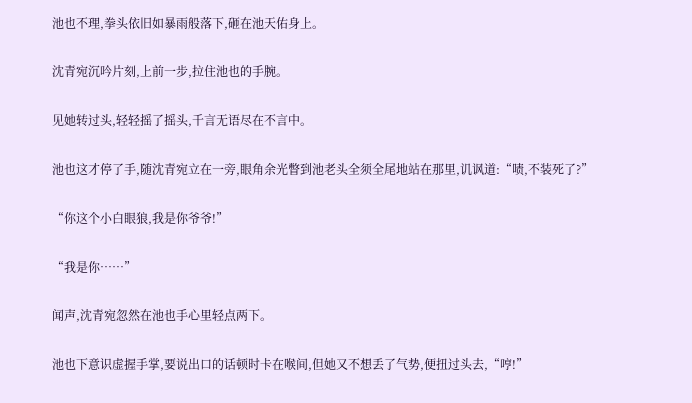池也不理,拳头依旧如暴雨般落下,砸在池天佑身上。

沈青宛沉吟片刻,上前一步,拉住池也的手腕。

见她转过头,轻轻摇了摇头,千言无语尽在不言中。

池也这才停了手,随沈青宛立在一旁,眼角余光瞥到池老头全须全尾地站在那里,讥讽道:“啧,不装死了?”

“你这个小白眼狼,我是你爷爷!”

“我是你……”

闻声,沈青宛忽然在池也手心里轻点两下。

池也下意识虚握手掌,要说出口的话顿时卡在喉间,但她又不想丢了气势,便扭过头去,“哼!”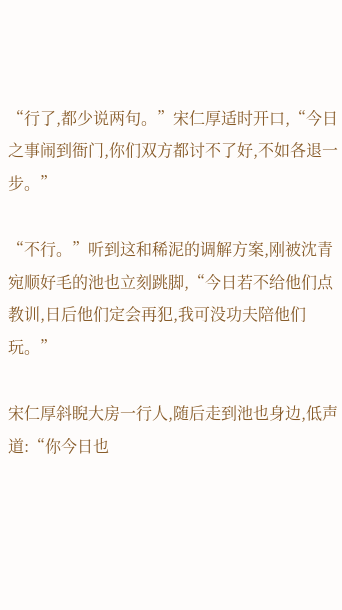“行了,都少说两句。”宋仁厚适时开口,“今日之事闹到衙门,你们双方都讨不了好,不如各退一步。”

“不行。”听到这和稀泥的调解方案,刚被沈青宛顺好毛的池也立刻跳脚,“今日若不给他们点教训,日后他们定会再犯,我可没功夫陪他们玩。”

宋仁厚斜睨大房一行人,随后走到池也身边,低声道:“你今日也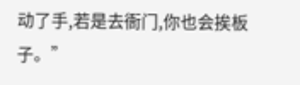动了手,若是去衙门,你也会挨板子。”